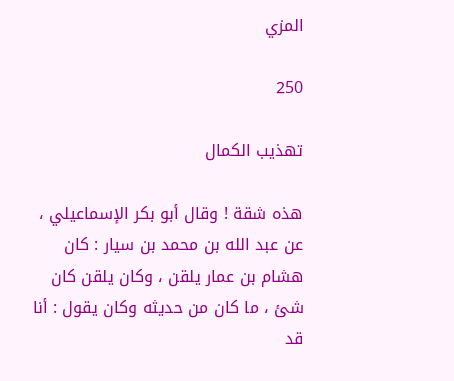المزي

250

تهذيب الكمال

هذه شقة ! وقال أبو بكر الإسماعيلي ، عن عبد الله بن محمد بن سيار : كان هشام بن عمار يلقن ، وكان يلقن كان شئ ، ما كان من حديثه وكان يقول : أنا قد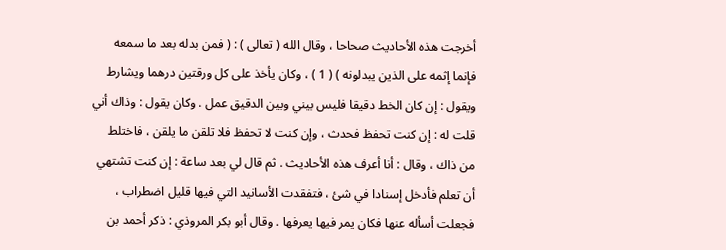أخرجت هذه الأحاديث صحاحا ، وقال الله ( تعالى ) : ( فمن بدله بعد ما سمعه فإنما إثمه على الذين يبدلونه ) ( 1 ) ، وكان يأخذ على كل ورقتين درهما ويشارط ويقول : إن كان الخط دقيقا فليس بيني وبين الدقيق عمل . وكان يقول : وذاك أني قلت له : إن كنت تحفظ فحدث ، وإن كنت لا تحفظ فلا تلقن ما يلقن ، فاختلط من ذاك ، وقال : أنا أعرف هذه الأحاديث . ثم قال لي بعد ساعة : إن كنت تشتهي أن تعلم فأدخل إسنادا في شئ ، فتفقدت الأسانيد التي فيها قليل اضطراب ، فجعلت أسأله عنها فكان يمر فيها يعرفها . وقال أبو بكر المروذي : ذكر أحمد بن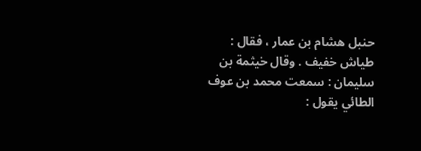حنبل هشام بن عمار ، فقال : طياش خفيف . وقال خيثمة بن سليمان : سمعت محمد بن عوف الطائي يقول :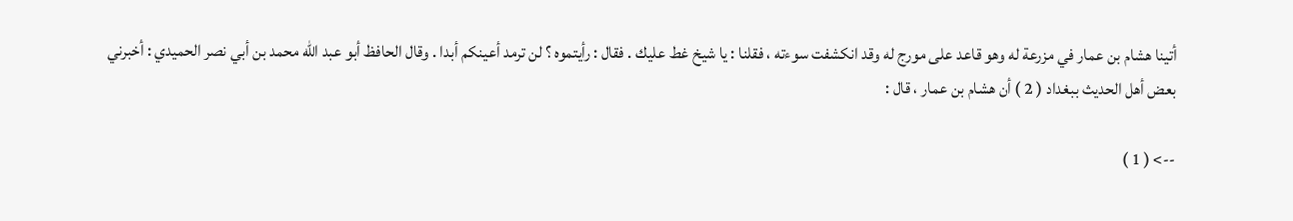أتينا هشام بن عمار في مزرعة له وهو قاعد على مورج له وقد انكشفت سوءته ، فقلنا : يا شيخ غط عليك . فقال : رأيتموه ؟ لن ترمد أعينكم أبدا . وقال الحافظ أبو عبد الله محمد بن أبي نصر الحميدي : أخبرني بعض أهل الحديث ببغداد ( 2 ) أن هشام بن عمار ، قال :

--> ( 1 )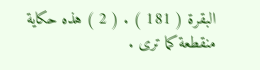البقرة ( 181 ) . ( 2 ) هذه حكاية منقطعة كما ترى .